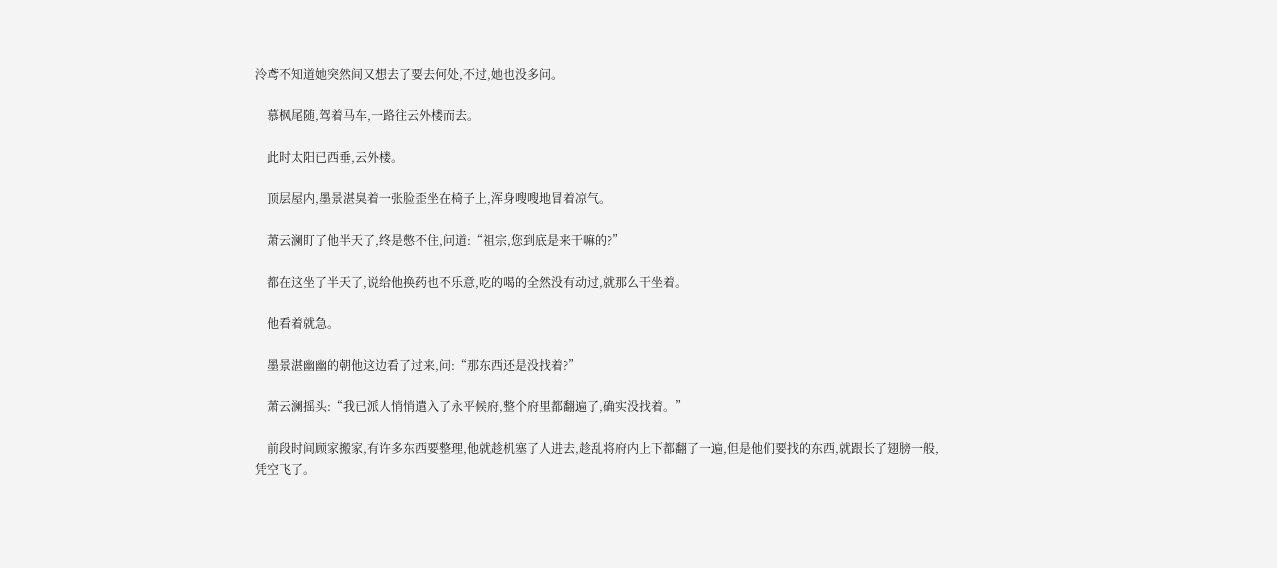泠鸢不知道她突然间又想去了要去何处,不过,她也没多问。

    慕枫尾随,驾着马车,一路往云外楼而去。

    此时太阳已西垂,云外楼。

    顶层屋内,墨景湛臭着一张脸歪坐在椅子上,浑身嗖嗖地冒着凉气。

    萧云澜盯了他半天了,终是憋不住,问道:“祖宗,您到底是来干嘛的?”

    都在这坐了半天了,说给他换药也不乐意,吃的喝的全然没有动过,就那么干坐着。

    他看着就急。

    墨景湛幽幽的朝他这边看了过来,问:“那东西还是没找着?”

    萧云澜摇头:“我已派人悄悄遣入了永平候府,整个府里都翻遍了,确实没找着。”

    前段时间顾家搬家,有许多东西要整理,他就趁机塞了人进去,趁乱将府内上下都翻了一遍,但是他们要找的东西,就跟长了翅膀一般,凭空飞了。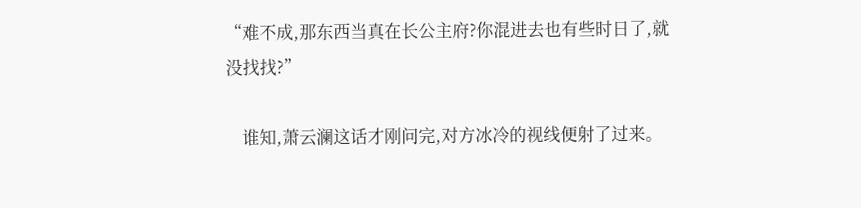“难不成,那东西当真在长公主府?你混进去也有些时日了,就没找找?”

    谁知,萧云澜这话才刚问完,对方冰冷的视线便射了过来。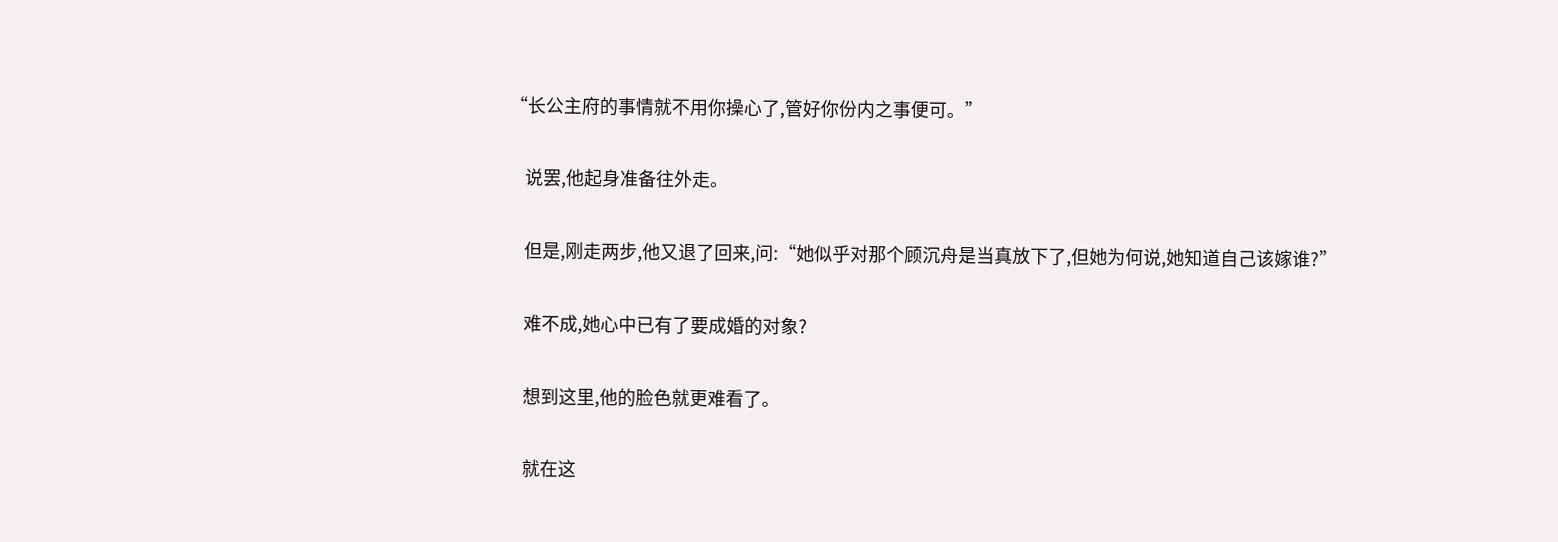“长公主府的事情就不用你操心了,管好你份内之事便可。”

    说罢,他起身准备往外走。

    但是,刚走两步,他又退了回来,问:“她似乎对那个顾沉舟是当真放下了,但她为何说,她知道自己该嫁谁?”

    难不成,她心中已有了要成婚的对象?

    想到这里,他的脸色就更难看了。

    就在这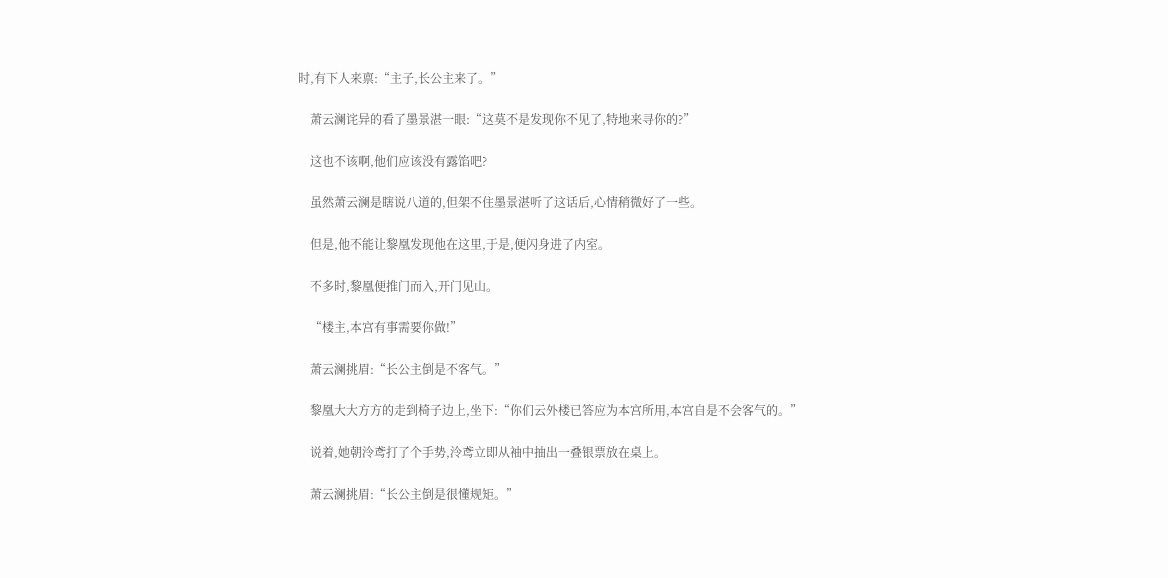时,有下人来禀:“主子,长公主来了。”

    萧云澜诧异的看了墨景湛一眼:“这莫不是发现你不见了,特地来寻你的?”

    这也不该啊,他们应该没有露馅吧?

    虽然萧云澜是瞎说八道的,但架不住墨景湛听了这话后,心情稍微好了一些。

    但是,他不能让黎凰发现他在这里,于是,便闪身进了内室。

    不多时,黎凰便推门而入,开门见山。

    “楼主,本宫有事需要你做!”

    萧云澜挑眉:“长公主倒是不客气。”

    黎凰大大方方的走到椅子边上,坐下:“你们云外楼已答应为本宫所用,本宫自是不会客气的。”

    说着,她朝泠鸢打了个手势,泠鸢立即从袖中抽出一叠银票放在桌上。

    萧云澜挑眉:“长公主倒是很懂规矩。”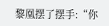黎凰摆了摆手:“你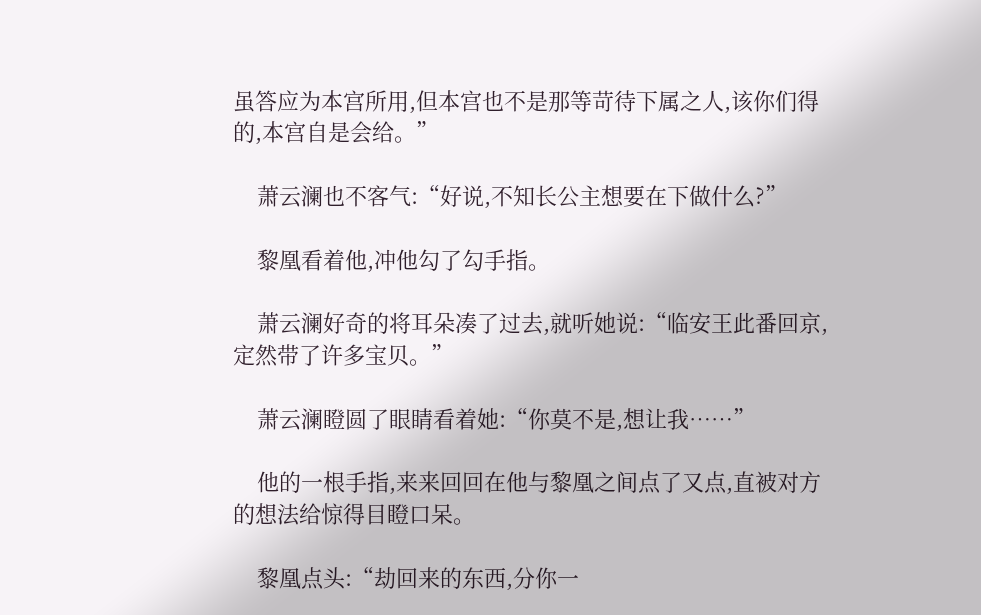虽答应为本宫所用,但本宫也不是那等苛待下属之人,该你们得的,本宫自是会给。”

    萧云澜也不客气:“好说,不知长公主想要在下做什么?”

    黎凰看着他,冲他勾了勾手指。

    萧云澜好奇的将耳朵凑了过去,就听她说:“临安王此番回京,定然带了许多宝贝。”

    萧云澜瞪圆了眼睛看着她:“你莫不是,想让我……”

    他的一根手指,来来回回在他与黎凰之间点了又点,直被对方的想法给惊得目瞪口呆。

    黎凰点头:“劫回来的东西,分你一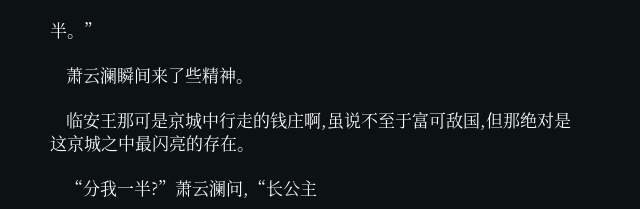半。”

    萧云澜瞬间来了些精神。

    临安王那可是京城中行走的钱庄啊,虽说不至于富可敌国,但那绝对是这京城之中最闪亮的存在。

    “分我一半?”萧云澜问,“长公主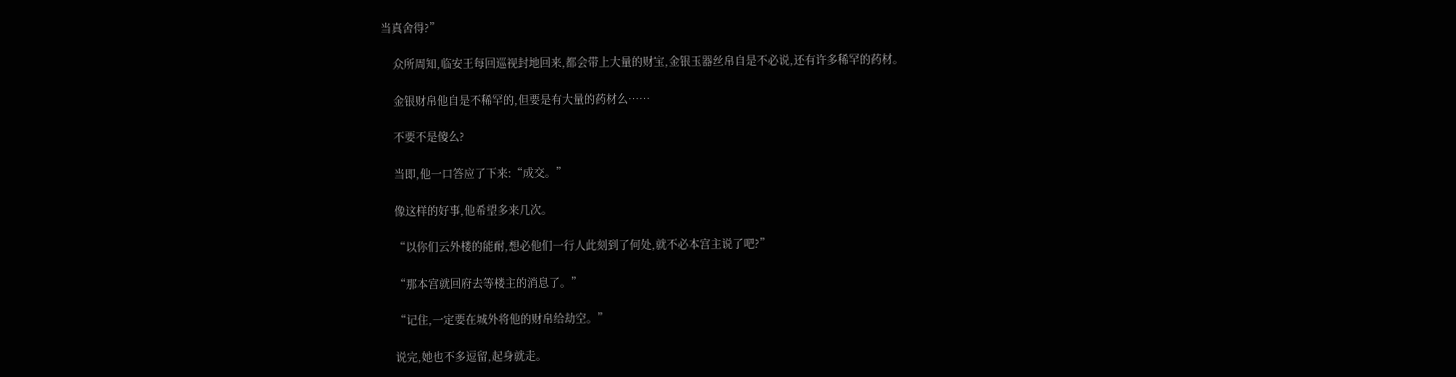当真舍得?”

    众所周知,临安王每回巡视封地回来,都会带上大量的财宝,金银玉器丝帛自是不必说,还有许多稀罕的药材。

    金银财帛他自是不稀罕的,但要是有大量的药材么……

    不要不是傻么?

    当即,他一口答应了下来:“成交。”

    像这样的好事,他希望多来几次。

    “以你们云外楼的能耐,想必他们一行人此刻到了何处,就不必本宫主说了吧?”

    “那本宫就回府去等楼主的消息了。”

    “记住,一定要在城外将他的财帛给劫空。”

    说完,她也不多逗留,起身就走。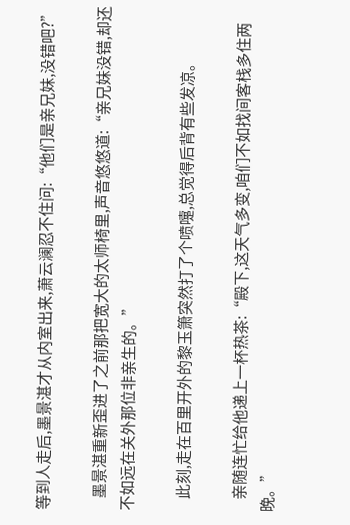等到人走后,墨景湛才从内室出来,萧云澜忍不住问:“他们是亲兄妹,没错吧?”

    墨景湛重新歪进了之前那把宽大的太师椅里,声音悠悠道:“亲兄妹没错,却还不如远在关外那位非亲生的。”

    此刻,走在百里开外的黎玉箫突然打了个喷嚏,总觉得后背有些发凉。

    亲随连忙给他递上一杯热茶:“殿下,这天气多变,咱们不如找间客栈多住两晚。”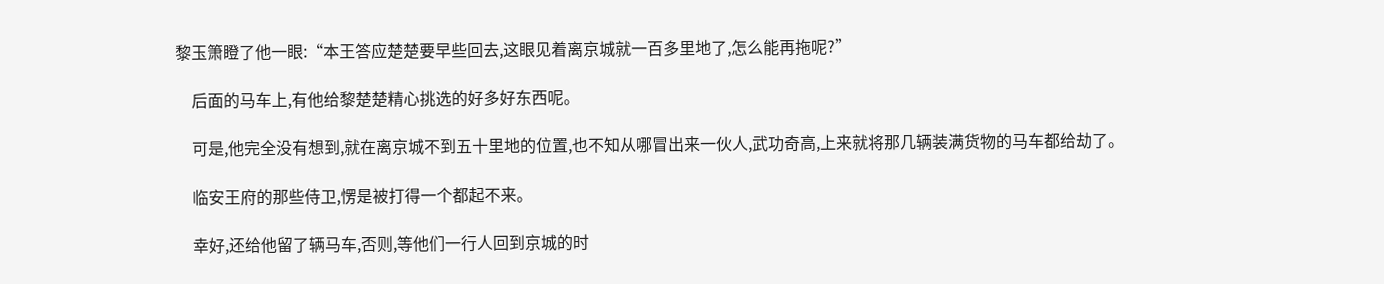黎玉箫瞪了他一眼:“本王答应楚楚要早些回去,这眼见着离京城就一百多里地了,怎么能再拖呢?”

    后面的马车上,有他给黎楚楚精心挑选的好多好东西呢。

    可是,他完全没有想到,就在离京城不到五十里地的位置,也不知从哪冒出来一伙人,武功奇高,上来就将那几辆装满货物的马车都给劫了。

    临安王府的那些侍卫,愣是被打得一个都起不来。

    幸好,还给他留了辆马车,否则,等他们一行人回到京城的时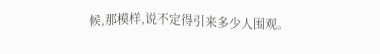候,那模样,说不定得引来多少人围观。